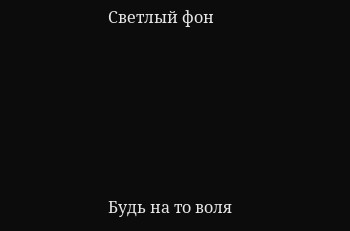Светлый фон





Будь на то воля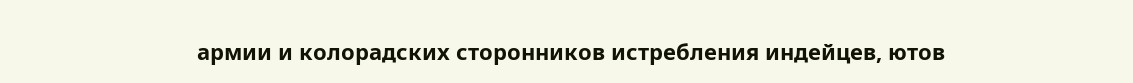армии и колорадских сторонников истребления индейцев, ютов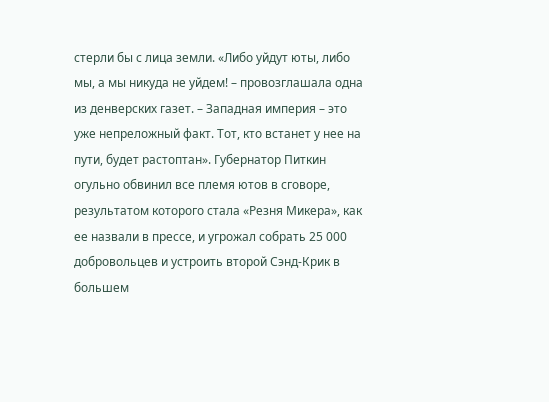стерли бы с лица земли. «Либо уйдут юты, либо мы, а мы никуда не уйдем! – провозглашала одна из денверских газет. – Западная империя – это уже непреложный факт. Тот, кто встанет у нее на пути, будет растоптан». Губернатор Питкин огульно обвинил все племя ютов в сговоре, результатом которого стала «Резня Микера», как ее назвали в прессе, и угрожал собрать 25 000 добровольцев и устроить второй Сэнд-Крик в большем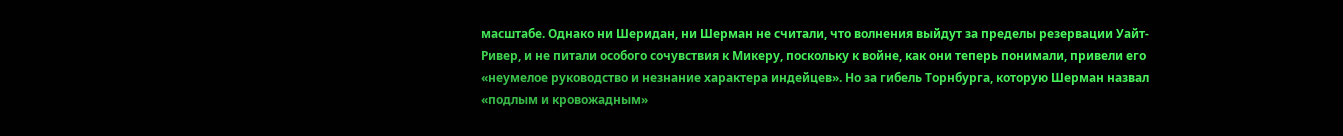масштабе. Однако ни Шеридан, ни Шерман не считали, что волнения выйдут за пределы резервации Уайт-Ривер, и не питали особого сочувствия к Микеру, поскольку к войне, как они теперь понимали, привели его «неумелое руководство и незнание характера индейцев». Но за гибель Торнбурга, которую Шерман назвал «подлым и кровожадным»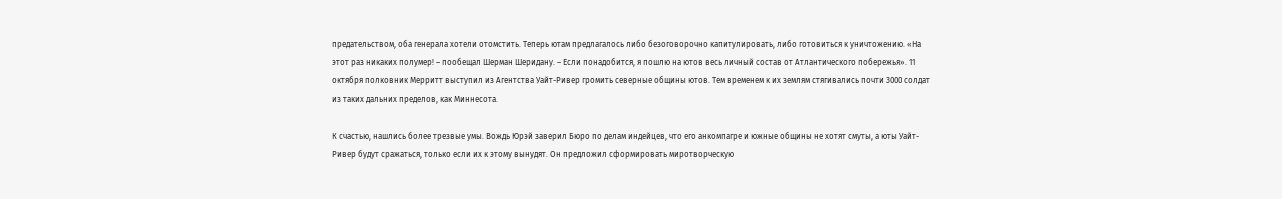предательством, оба генерала хотели отомстить. Теперь ютам предлагалось либо безоговорочно капитулировать, либо готовиться к уничтожению. «На этот раз никаких полумер! – пообещал Шерман Шеридану. – Если понадобится, я пошлю на ютов весь личный состав от Атлантического побережья». 11 октября полковник Мерритт выступил из Агентства Уайт-Ривер громить северные общины ютов. Тем временем к их землям стягивались почти 3000 солдат из таких дальних пределов, как Миннесота.

К счастью, нашлись более трезвые умы. Вождь Юрэй заверил Бюро по делам индейцев, что его анкомпагре и южные общины не хотят смуты, а юты Уайт-Ривер будут сражаться, только если их к этому вынудят. Он предложил сформировать миротворческую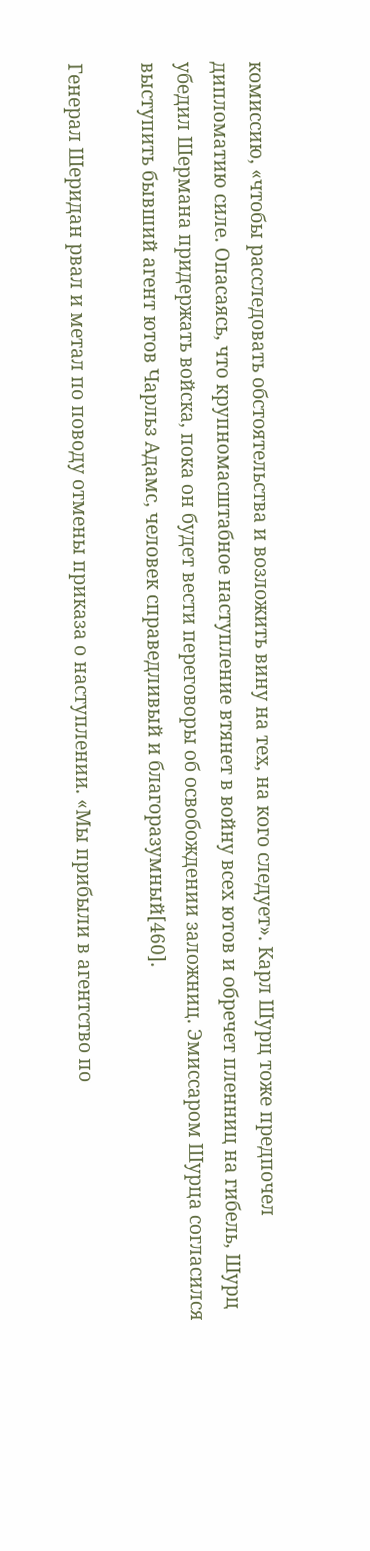комиссию, «чтобы расследовать обстоятельства и возложить вину на тех, на кого следует». Карл Шурц тоже предпочел дипломатию силе. Опасаясь, что крупномасштабное наступление втянет в войну всех ютов и обречет пленниц на гибель, Шурц убедил Шермана придержать войска, пока он будет вести переговоры об освобождении заложниц. Эмиссаром Шурца согласился выступить бывший агент ютов Чарльз Адамс, человек справедливый и благоразумный[460].

Генерал Шеридан рвал и метал по поводу отмены приказа о наступлении. «Мы прибыли в агентство по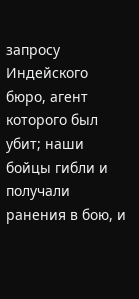запросу Индейского бюро, агент которого был убит; наши бойцы гибли и получали ранения в бою, и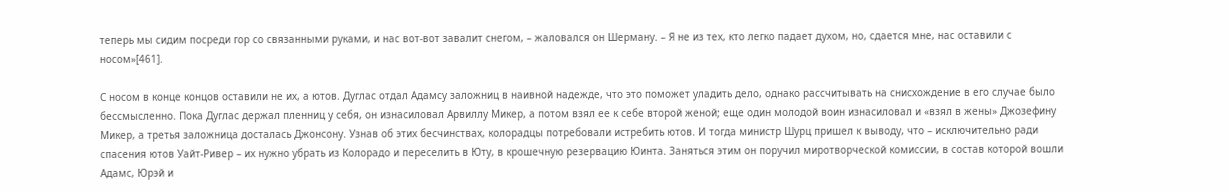теперь мы сидим посреди гор со связанными руками, и нас вот-вот завалит снегом, – жаловался он Шерману. – Я не из тех, кто легко падает духом, но, сдается мне, нас оставили с носом»[461].

С носом в конце концов оставили не их, а ютов. Дуглас отдал Адамсу заложниц в наивной надежде, что это поможет уладить дело, однако рассчитывать на снисхождение в его случае было бессмысленно. Пока Дуглас держал пленниц у себя, он изнасиловал Арвиллу Микер, а потом взял ее к себе второй женой; еще один молодой воин изнасиловал и «взял в жены» Джозефину Микер, а третья заложница досталась Джонсону. Узнав об этих бесчинствах, колорадцы потребовали истребить ютов. И тогда министр Шурц пришел к выводу, что – исключительно ради спасения ютов Уайт-Ривер – их нужно убрать из Колорадо и переселить в Юту, в крошечную резервацию Юинта. Заняться этим он поручил миротворческой комиссии, в состав которой вошли Адамс, Юрэй и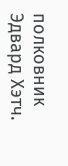полковник Эдвард Хэтч.